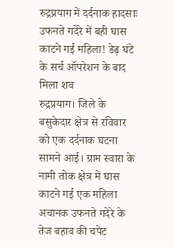रुद्रप्रयाग में दर्दनाक हादसाः उफनते गदेरे में बही घास काटने गई महिला! डेढ़ घंटे के सर्च ऑपरेशन के बाद मिला शव
रुद्रप्रयाग। जिले के बसुकेदार क्षेत्र से रविवार को एक दर्दनाक घटना सामने आई। ग्राम स्वारा के नामी तोक क्षेत्र में घास काटने गई एक महिला अचानक उफनते गदेरे के तेज बहाव की चपेट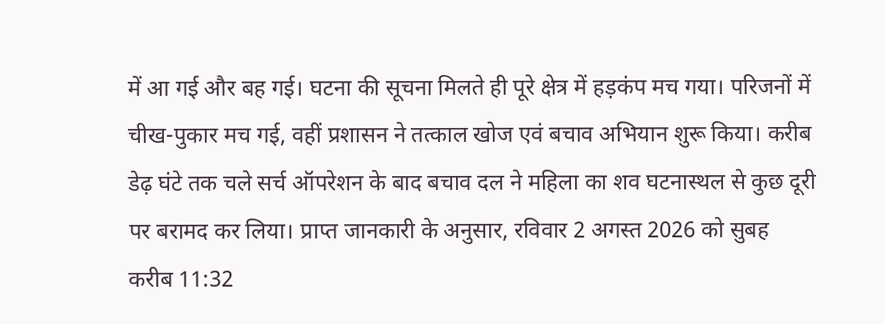में आ गई और बह गई। घटना की सूचना मिलते ही पूरे क्षेत्र में हड़कंप मच गया। परिजनों में चीख-पुकार मच गई, वहीं प्रशासन ने तत्काल खोज एवं बचाव अभियान शुरू किया। करीब डेढ़ घंटे तक चले सर्च ऑपरेशन के बाद बचाव दल ने महिला का शव घटनास्थल से कुछ दूरी पर बरामद कर लिया। प्राप्त जानकारी के अनुसार, रविवार 2 अगस्त 2026 को सुबह करीब 11:32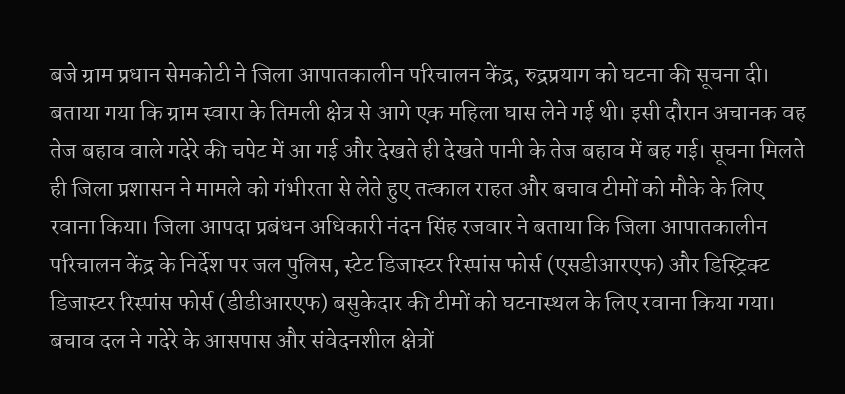बजे ग्राम प्रधान सेमकोटी ने जिला आपातकालीन परिचालन केंद्र, रुद्रप्रयाग को घटना की सूचना दी। बताया गया कि ग्राम स्वारा के तिमली क्षेत्र से आगे एक महिला घास लेने गई थी। इसी दौरान अचानक वह तेज बहाव वाले गदेरे की चपेट में आ गई और देखते ही देखते पानी के तेज बहाव में बह गई। सूचना मिलते ही जिला प्रशासन ने मामले को गंभीरता से लेते हुए तत्काल राहत और बचाव टीमों को मौके के लिए रवाना किया। जिला आपदा प्रबंधन अधिकारी नंदन सिंह रजवार ने बताया कि जिला आपातकालीन परिचालन केंद्र के निर्देश पर जल पुलिस, स्टेट डिजास्टर रिस्पांस फोर्स (एसडीआरएफ) और डिस्ट्रिक्ट डिजास्टर रिस्पांस फोर्स (डीडीआरएफ) बसुकेदार की टीमों को घटनास्थल के लिए रवाना किया गया। बचाव दल ने गदेरे के आसपास और संवेदनशील क्षेत्रों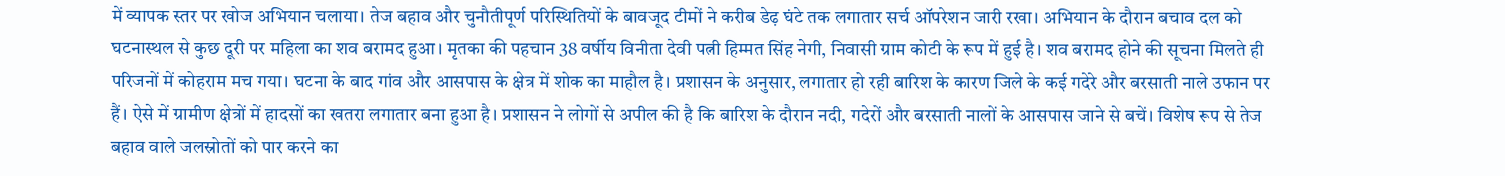में व्यापक स्तर पर खोज अभियान चलाया। तेज बहाव और चुनौतीपूर्ण परिस्थितियों के बावजूद टीमों ने करीब डेढ़ घंटे तक लगातार सर्च ऑपरेशन जारी रखा। अभियान के दौरान बचाव दल को घटनास्थल से कुछ दूरी पर महिला का शव बरामद हुआ। मृतका की पहचान 38 वर्षीय विनीता देवी पत्नी हिम्मत सिंह नेगी, निवासी ग्राम कोटी के रूप में हुई है। शव बरामद होने की सूचना मिलते ही परिजनों में कोहराम मच गया। घटना के बाद गांव और आसपास के क्षेत्र में शोक का माहौल है। प्रशासन के अनुसार, लगातार हो रही बारिश के कारण जिले के कई गदेरे और बरसाती नाले उफान पर हैं। ऐसे में ग्रामीण क्षेत्रों में हादसों का खतरा लगातार बना हुआ है। प्रशासन ने लोगों से अपील की है कि बारिश के दौरान नदी, गदेरों और बरसाती नालों के आसपास जाने से बचें। विशेष रूप से तेज बहाव वाले जलस्रोतों को पार करने का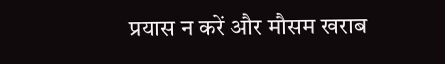प्रयास न करें और मौसम खराब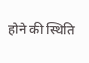होने की स्थिति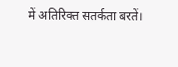में अतिरिक्त सतर्कता बरतें।